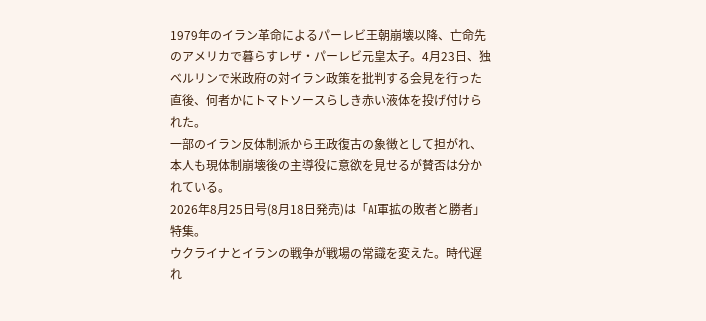1979年のイラン革命によるパーレビ王朝崩壊以降、亡命先のアメリカで暮らすレザ・パーレビ元皇太子。4月23日、独ベルリンで米政府の対イラン政策を批判する会見を行った直後、何者かにトマトソースらしき赤い液体を投げ付けられた。
一部のイラン反体制派から王政復古の象徴として担がれ、本人も現体制崩壊後の主導役に意欲を見せるが賛否は分かれている。
2026年8月25日号(8月18日発売)は「AI軍拡の敗者と勝者」特集。
ウクライナとイランの戦争が戦場の常識を変えた。時代遅れ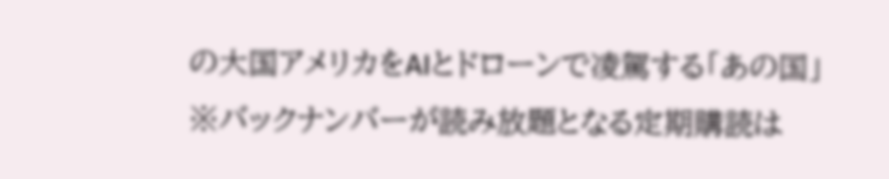の大国アメリカをAIとドローンで凌駕する「あの国」
※バックナンバーが読み放題となる定期購読は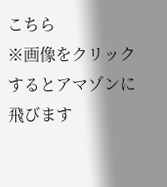こちら
※画像をクリックするとアマゾンに飛びます